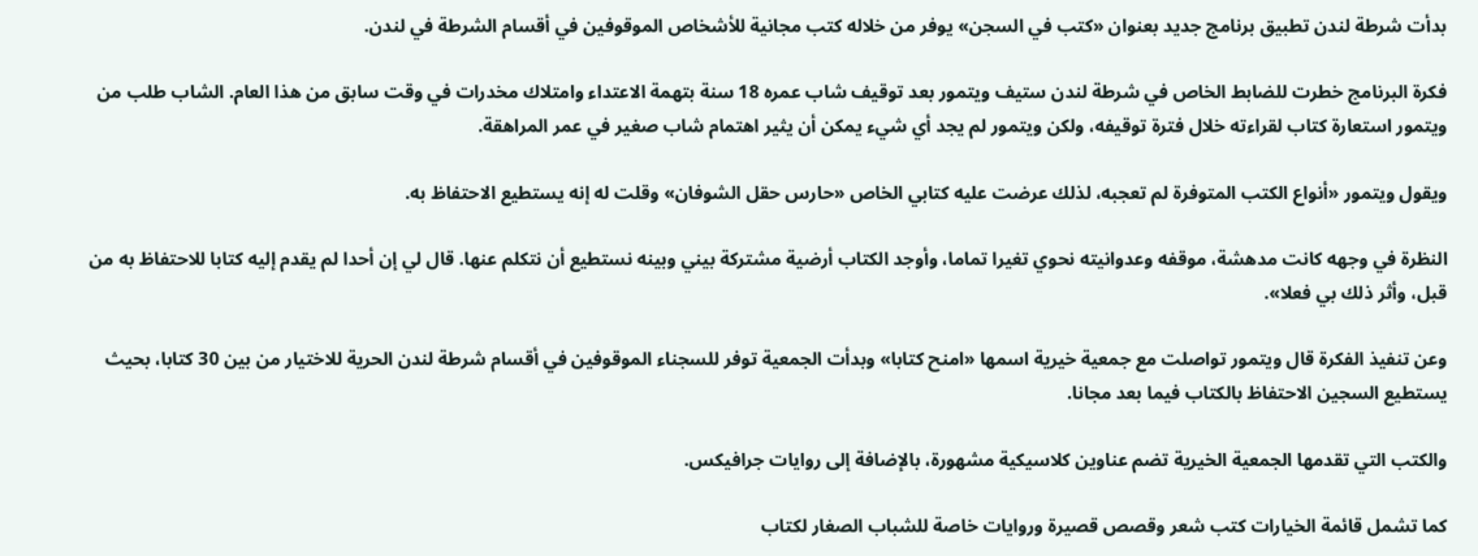بدأت شرطة لندن تطبيق برنامج جديد بعنوان «كتب في السجن» يوفر من خلاله كتب مجانية للأشخاص الموقوفين في أقسام الشرطة في لندن.

فكرة البرنامج خطرت للضابط الخاص في شرطة لندن ستيف ويتمور بعد توقيف شاب عمره 18 سنة بتهمة الاعتداء وامتلاك مخدرات في وقت سابق من هذا العام. الشاب طلب من ويتمور استعارة كتاب لقراءته خلال فترة توقيفه، ولكن ويتمور لم يجد أي شيء يمكن أن يثير اهتمام شاب صغير في عمر المراهقة.

ويقول ويتمور «أنواع الكتب المتوفرة لم تعجبه، لذلك عرضت عليه كتابي الخاص «حارس حقل الشوفان» وقلت له إنه يستطيع الاحتفاظ به.

النظرة في وجهه كانت مدهشة، موقفه وعدوانيته نحوي تغيرا تماما، وأوجد الكتاب أرضية مشتركة بيني وبينه نستطيع أن نتكلم عنها. قال لي إن أحدا لم يقدم إليه كتابا للاحتفاظ به من قبل، وأثر ذلك بي فعلا».

وعن تنفيذ الفكرة قال ويتمور تواصلت مع جمعية خيرية اسمها «امنح كتابا» وبدأت الجمعية توفر للسجناء الموقوفين في أقسام شرطة لندن الحرية للاختيار من بين 30 كتابا، بحيث يستطيع السجين الاحتفاظ بالكتاب فيما بعد مجانا.

والكتب التي تقدمها الجمعية الخيرية تضم عناوين كلاسيكية مشهورة، بالإضافة إلى روايات جرافيكس.

كما تشمل قائمة الخيارات كتب شعر وقصص قصيرة وروايات خاصة للشباب الصغار لكتاب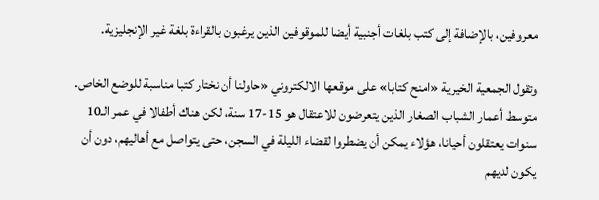معروفين، بالإضافة إلى كتب بلغات أجنبية أيضا للموقوفين الذين يرغبون بالقراءة بلغة غير الإنجليزية.

وتقول الجمعية الخيرية «امنح كتابا» على موقعها الالكتروني «حاولنا أن نختار كتبا مناسبة للوضع الخاص. متوسط أعمار الشباب الصغار الذين يتعرضون للاعتقال هو 15-17 سنة، لكن هناك أطفالا في عمر الـ10 سنوات يعتقلون أحيانا، هؤلاء يمكن أن يضطروا لقضاء الليلة في السجن، حتى يتواصل مع أهاليهم، دون أن يكون لديهم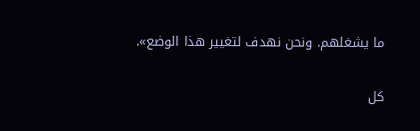ما يشغلهم. ونحن نهدف لتغيير هذا الوضع».

كل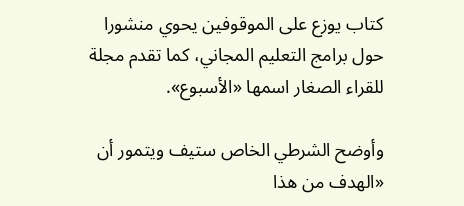كتاب يوزع على الموقوفين يحوي منشورا حول برامج التعليم المجاني، كما تقدم مجلة للقراء الصغار اسمها «الأسبوع».

وأوضح الشرطي الخاص ستيف ويتمور أن «الهدف من هذا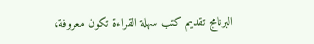البرنامج تقديم كتب سهلة القراءة تكون معروفة،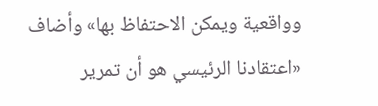وواقعية ويمكن الاحتفاظ بها» وأضاف «اعتقادنا الرئيسي هو أن تمرير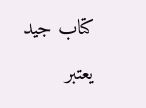كتاب جيد يعتبر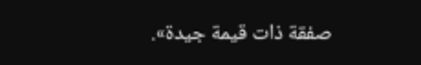صفقة ذات قيمة جيدة».